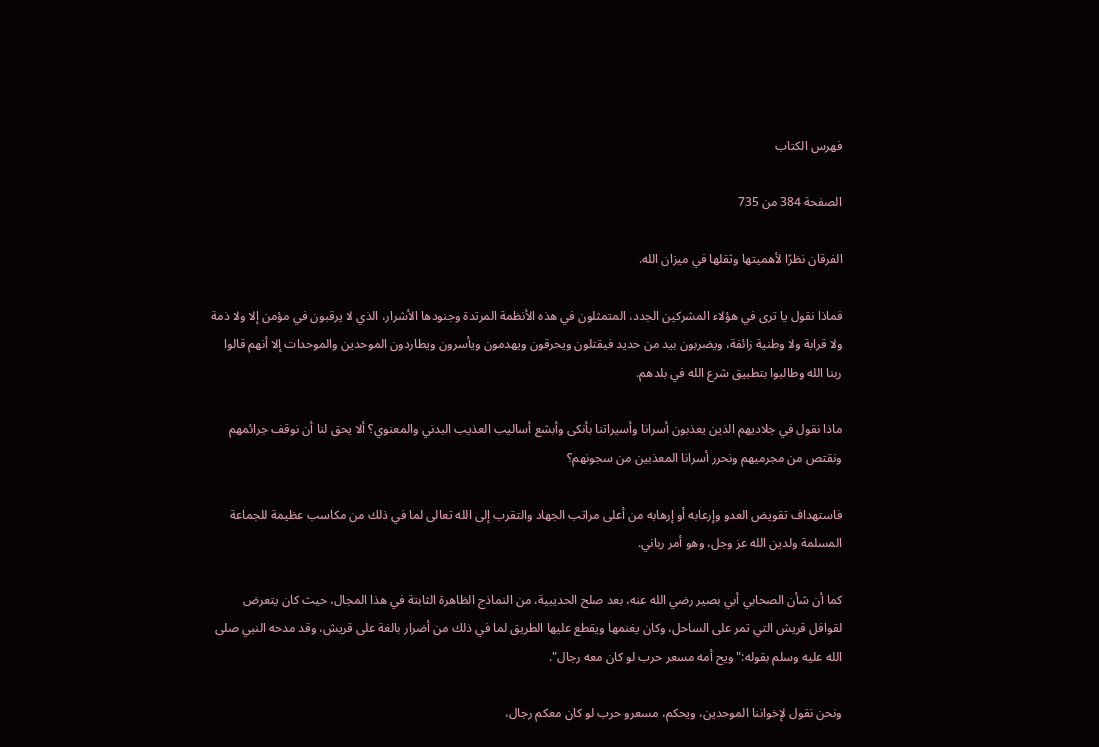فهرس الكتاب

الصفحة 384 من 735

الفرقان نظرًا لأهميتها وثقلها في ميزان الله.

فماذا نقول يا ترى في هؤلاء المشركين الجدد، المتمثلون في هذه الأنظمة المرتدة وجنودها الأشرار، الذي لا يرقبون في مؤمن إلا ولا ذمة ولا قرابة ولا وطنية زائفة، ويضربون بيد من حديد فيقتلون ويحرقون ويهدمون ويأسرون ويطاردون الموحدين والموحدات إلا أنهم قالوا ربنا الله وطالبوا بتطبيق شرع الله في بلدهم.

ماذا نقول في جلاديهم الذين يعذبون أسرانا وأسيراتنا بأنكى وأبشع أساليب العذيب البدني والمعنوي؟ ألا يحق لنا أن نوقف جرائمهم ونقتص من مجرميهم ونحرر أسرانا المعذبين من سجونهم؟

فاستهداف تقويض العدو وإرعابه أو إرهابه من أعلى مراتب الجهاد والتقرب إلى الله تعالى لما في ذلك من مكاسب عظيمة للجماعة المسلمة ولدين الله عز وجل، وهو أمر رباني.

كما أن شأن الصحابي أبي بصير رضي الله عنه، بعد صلح الحديبية، من النماذج الظاهرة الثابتة في هذا المجال، حيث كان يتعرض لقوافل قريش التي تمر على الساحل، وكان يغنمها ويقطع عليها الطريق لما في ذلك من أضرار بالغة على قريش، وقد مدحه النبي صلى الله عليه وسلم بقوله:"ويح أمه مسعر حرب لو كان معه رجال".

ونحن نقول لإخواننا الموحدين، ويحكم، مسعرو حرب لو كان معكم رجال،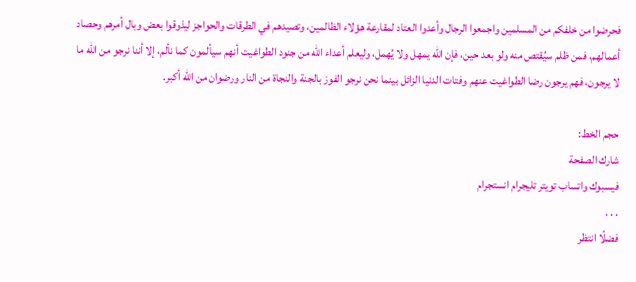فحرضوا من خلفكم من المسلمين واجمعوا الرجال وأعدوا العتاد لمقارعة هؤلاء الظالمين، وتصيدهم في الطرقات والحواجز ليذوقوا بعض وبال أمرهم وحصاد أعمالهم، فمن ظلم سيُقتص منه ولو بعد حين، فإن الله يمهل ولا يُهمل، وليعلم أعداء الله من جنود الطواغيت أنهم سيألمون كما نألم، إلا أننا نرجو من الله ما لا يرجون، فهم يرجون رضا الطواغيت عنهم وفتات الدنيا الزائل بينما نحن نرجو الفوز بالجنة والنجاة من النار ورضوان من الله أكبر.

حجم الخط:
شارك الصفحة
فيسبوك واتساب تويتر تليجرام انستجرام
. . .
فضلًا انتظر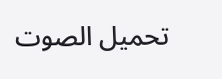تحميل الصوت